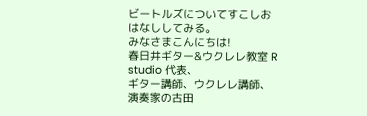ビートルズについてすこしおはなししてみる。
みなさまこんにちは!
春日井ギター&ウクレレ教室 R studio 代表、
ギター講師、ウクレレ講師、演奏家の古田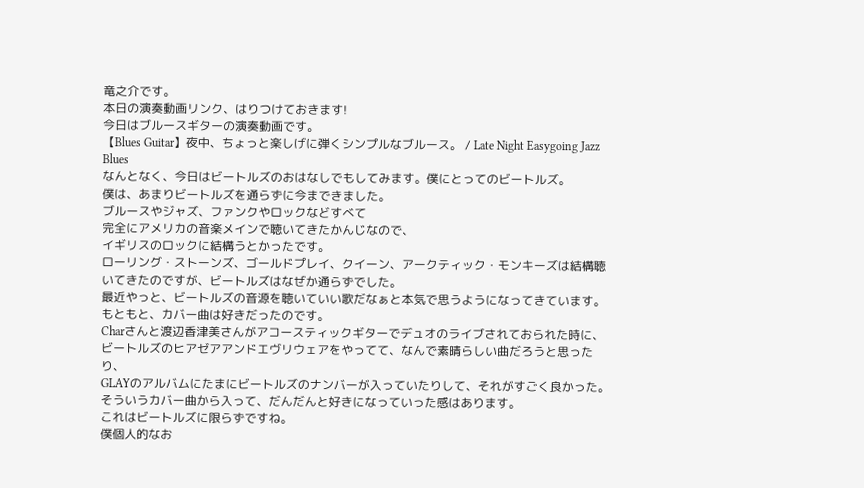竜之介です。
本日の演奏動画リンク、はりつけておきます!
今日はブルースギターの演奏動画です。
【Blues Guitar】夜中、ちょっと楽しげに弾くシンプルなブルース。 / Late Night Easygoing Jazz Blues
なんとなく、今日はビートルズのおはなしでもしてみます。僕にとってのビートルズ。
僕は、あまりビートルズを通らずに今まできました。
ブルースやジャズ、ファンクやロックなどすべて
完全にアメリカの音楽メインで聴いてきたかんじなので、
イギリスのロックに結構うとかったです。
ローリング・ストーンズ、ゴールドプレイ、クイーン、アークティック・モンキーズは結構聴いてきたのですが、ビートルズはなぜか通らずでした。
最近やっと、ビートルズの音源を聴いていい歌だなぁと本気で思うようになってきています。
もともと、カバー曲は好きだったのです。
Charさんと渡辺香津美さんがアコースティックギターでデュオのライブされておられた時に、ビートルズのヒアゼアアンドエヴリウェアをやってて、なんで素晴らしい曲だろうと思ったり、
GLAYのアルバムにたまにビートルズのナンバーが入っていたりして、それがすごく良かった。
そういうカバー曲から入って、だんだんと好きになっていった感はあります。
これはビートルズに限らずですね。
僕個人的なお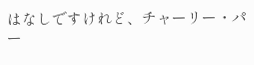はなしですけれど、チャーリー・パー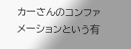カーさんのコンファメーションという有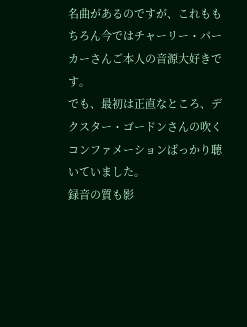名曲があるのですが、これももちろん今ではチャーリー・パーカーさんご本人の音源大好きです。
でも、最初は正直なところ、デクスター・ゴードンさんの吹くコンファメーションばっかり聴いていました。
録音の質も影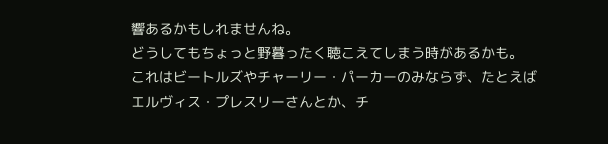響あるかもしれませんね。
どうしてもちょっと野暮ったく聴こえてしまう時があるかも。
これはビートルズやチャーリー・パーカーのみならず、たとえばエルヴィス・プレスリーさんとか、チ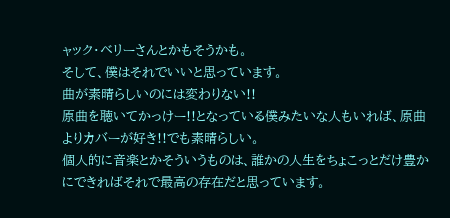ャック・ベリーさんとかもそうかも。
そして、僕はそれでいいと思っています。
曲が素晴らしいのには変わりない!!
原曲を聴いてかっけー!!となっている僕みたいな人もいれば、原曲よりカバーが好き!!でも素晴らしい。
個人的に音楽とかそういうものは、誰かの人生をちょこっとだけ豊かにできればそれで最高の存在だと思っています。